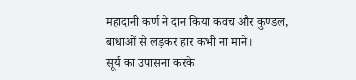महादानी कर्ण ने दान किया कवच और कुण्डल,
बाधाओं से लड़कर हार कभी ना माने।
सूर्य का उपासना करके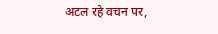अटल रहे वचन पर,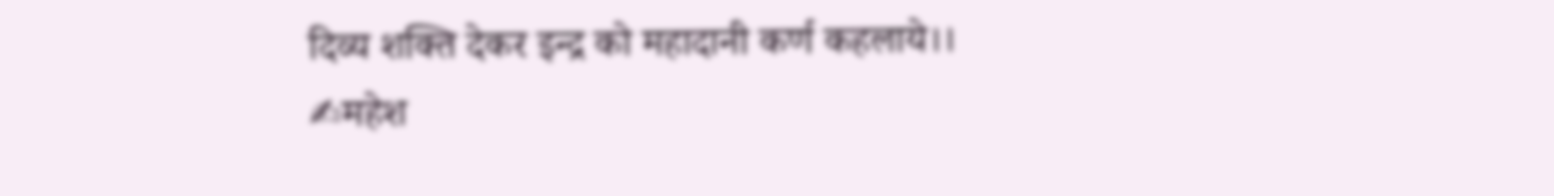दिव्य शक्ति देकर इन्द्र को महादानी कर्ण कहलाये।।
✍महेश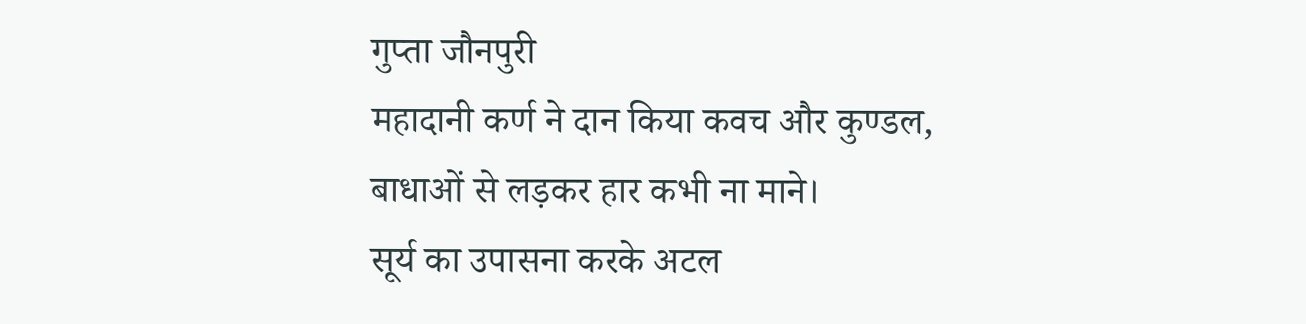गुप्ता जौनपुरी
महादानी कर्ण ने दान किया कवच और कुण्डल,
बाधाओं से लड़कर हार कभी ना माने।
सूर्य का उपासना करके अटल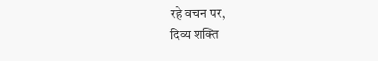रहे वचन पर,
दिव्य शक्ति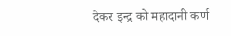देकर इन्द्र को महादानी कर्ण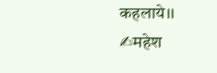कहलाये।।
✍महेश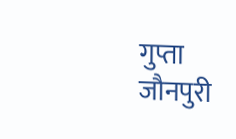गुप्ता जौनपुरी